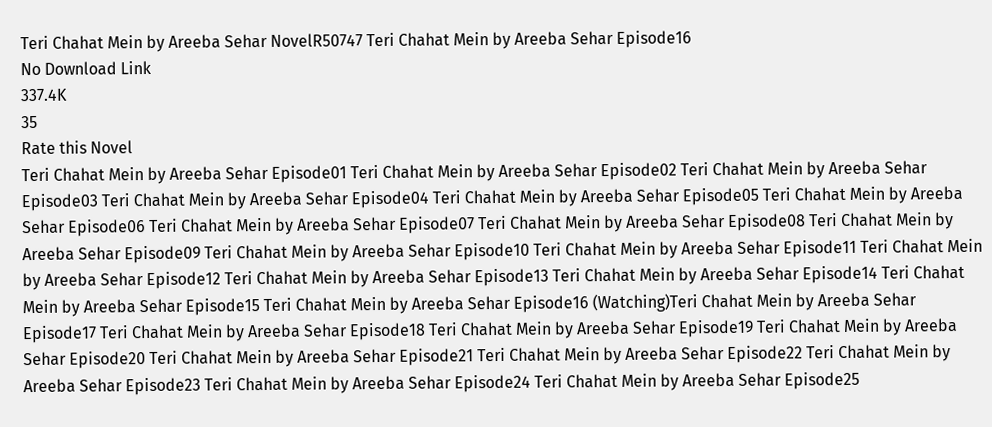Teri Chahat Mein by Areeba Sehar NovelR50747 Teri Chahat Mein by Areeba Sehar Episode16
No Download Link
337.4K
35
Rate this Novel
Teri Chahat Mein by Areeba Sehar Episode01 Teri Chahat Mein by Areeba Sehar Episode02 Teri Chahat Mein by Areeba Sehar Episode03 Teri Chahat Mein by Areeba Sehar Episode04 Teri Chahat Mein by Areeba Sehar Episode05 Teri Chahat Mein by Areeba Sehar Episode06 Teri Chahat Mein by Areeba Sehar Episode07 Teri Chahat Mein by Areeba Sehar Episode08 Teri Chahat Mein by Areeba Sehar Episode09 Teri Chahat Mein by Areeba Sehar Episode10 Teri Chahat Mein by Areeba Sehar Episode11 Teri Chahat Mein by Areeba Sehar Episode12 Teri Chahat Mein by Areeba Sehar Episode13 Teri Chahat Mein by Areeba Sehar Episode14 Teri Chahat Mein by Areeba Sehar Episode15 Teri Chahat Mein by Areeba Sehar Episode16 (Watching)Teri Chahat Mein by Areeba Sehar Episode17 Teri Chahat Mein by Areeba Sehar Episode18 Teri Chahat Mein by Areeba Sehar Episode19 Teri Chahat Mein by Areeba Sehar Episode20 Teri Chahat Mein by Areeba Sehar Episode21 Teri Chahat Mein by Areeba Sehar Episode22 Teri Chahat Mein by Areeba Sehar Episode23 Teri Chahat Mein by Areeba Sehar Episode24 Teri Chahat Mein by Areeba Sehar Episode25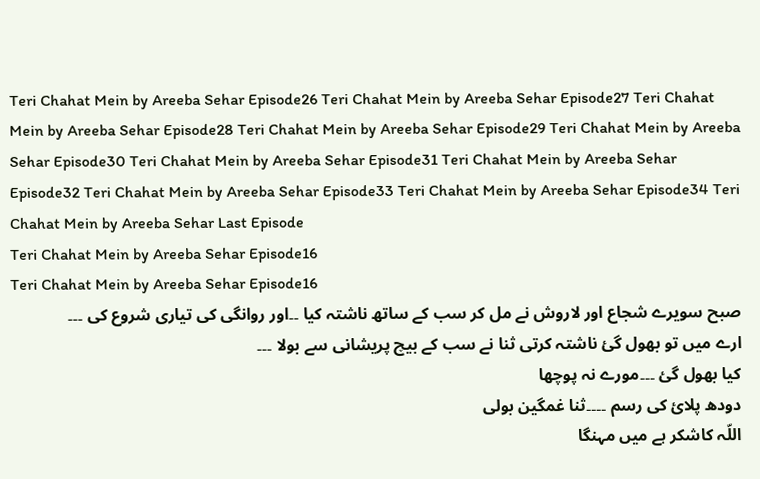Teri Chahat Mein by Areeba Sehar Episode26 Teri Chahat Mein by Areeba Sehar Episode27 Teri Chahat Mein by Areeba Sehar Episode28 Teri Chahat Mein by Areeba Sehar Episode29 Teri Chahat Mein by Areeba Sehar Episode30 Teri Chahat Mein by Areeba Sehar Episode31 Teri Chahat Mein by Areeba Sehar Episode32 Teri Chahat Mein by Areeba Sehar Episode33 Teri Chahat Mein by Areeba Sehar Episode34 Teri Chahat Mein by Areeba Sehar Last Episode
Teri Chahat Mein by Areeba Sehar Episode16
Teri Chahat Mein by Areeba Sehar Episode16
صبح سویرے شجاع اور لاروش نے مل کر سب کے ساتھ ناشتہ کیا ۔۔اور روانگی کی تیاری شروع کی ۔۔۔
ارے میں تو بھول گئ ناشتہ کرتی ثنا نے سب کے بیچ پریشانی سے بولا ۔۔۔
کیا بھول گئ ۔۔۔مورے نہ پوچھا
دودھ پلائ کی رسم ۔۔۔۔ثنا غمگین بولی
اللّہ کاشکر ہے میں مہنگا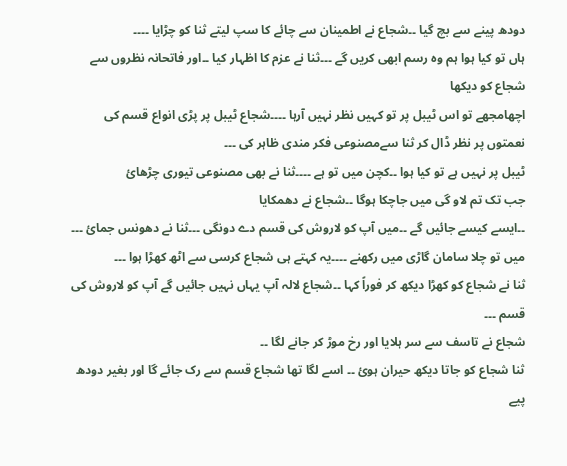دودھ پینے سے بچ گیا ۔۔شجاع نے اطمینان سے چائے کا سپ لیتے ثنا کو چڑایا ۔۔۔۔
ہاں تو کیا ہوا ہم وہ رسم ابھی کریں گے ۔۔۔ثنا نے عزم کا اظہار کیا ۔۔اور فاتحانہ نظروں سے شجاع کو دیکھا
اچھامجھے تو اس ٹیبل پر تو کہیں نظر نہیں آرہا ۔۔۔۔شجاع ٹیبل پر پڑی انواع قسم کی نعمتوں پر نظر ڈال کر ثنا سےمصنوعی فکر مندی ظاہر کی ۔۔۔
ٹیبل پر نہیں ہے تو کیا ہوا ۔۔کچن میں تو ہے ۔۔۔۔ثنا نے بھی مصنوعی تیوری چڑھائ
جب تک تم لاو گی میں جاچکا ہوگا ۔۔شجاع نے دھمکایا
۔۔ایسے کیسے جائیں گے ۔۔میں آپ کو لاروش کی قسم دے دونگی ۔۔۔ثنا نے دھونس جمائ ۔۔۔
میں تو چلا سامان گاڑی میں رکھنے ۔۔۔۔یہ کہتے ہی شجاع کرسی سے اٹھ کھڑا ہوا ۔۔۔
ثنا نے شجاع کو کھڑا دیکھ کر فوراً کہا ۔۔شجاع لالہ آپ یہاں نہیں جائیں گے آپ کو لاروش کی قسم ۔۔۔
شجاع نے تاسف سے سر ہلایا اور رخ موڑ کر جانے لگا ۔۔
ثنا شجاع کو جاتا دیکھ حیران ہوئ ۔۔ اسے لگا تھا شجاع قسم سے رک جائے گا اور بغیر دودھ پیے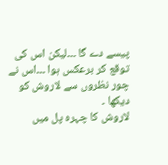پیسے دے گا ۔۔۔لیکن اس کی توقع کر برعکس ہوا ۔۔۔اس نے چور نظروں سے لاروش کو دیکھا ۔
لاروش کا چہرہ پل میں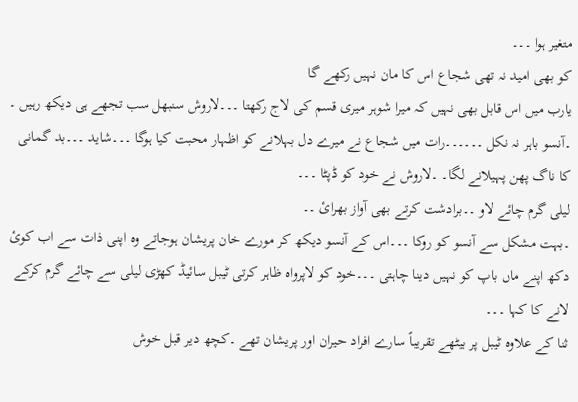متغیر ہوا ۔۔۔
کو بھی امید نہ تھی شجاع اس کا مان نہیں رکھے گا
یارب میں اس قابل بھی نہیں کہ میرا شوہر میری قسم کی لاج رکھتا ۔۔۔لاروش سنبھل سب تجھے ہی دیکھ رہیں ۔ ۔آنسو باہر نہ نکل ۔۔۔۔۔۔رات میں شجاع نے میرے دل بہلانے کو اظہار محبت کیا ہوگا ۔۔۔شاید ۔۔۔بد گمانی کا ناگ پھن پہیلانے لگا۔ ۔لاروش نے خود کو ڈپٹا ۔۔۔
لیلی گرم چائے لاو ۔۔برادشت کرتے بھی آواز بھرائ ۔۔
۔بہت مشکل سے آنسو کو روکا ۔۔۔اس کے آنسو دیکھ کر مورے خان پریشان ہوجاتے وہ اپنی ذات سے اب کوئ دکھ اپنے ماں باپ کو نہیں دینا چاہتی ۔۔۔خود کو لاپرواہ ظاہر کرتی ٹیبل سائیڈ کھڑی لیلی سے چائے گرم کرکے لانے کا کہا ۔۔۔
ثنا کے علاوہ ٹیبل پر بیٹھے تقریباً سارے افراد حیران اور پریشان تھے ۔کچھ دیر قبل خوش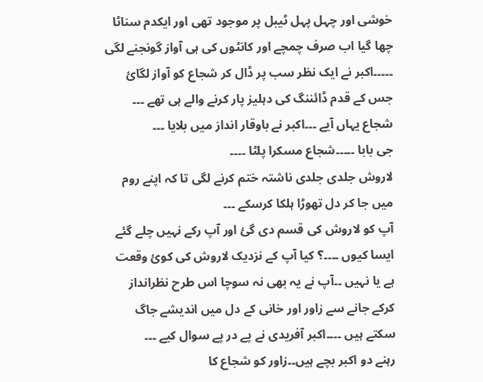خوشی اور چہل پہل ٹیبل پر موجود تھی اور ایکدم سناٹا چھا گیا اب صرف چمچے اور کانٹوں کی ہی آواز گونجنے لگی ۔۔۔۔۔اکبر نے ایک نظر سب پر ڈال کر شجاع کو آواز لگائ جس کے قدم ڈائننگ کی دہلیز پار کرنے والے ہی تھے ۔۔۔
شجاع یہاں آیے ۔۔۔اکبر نے باوقار انداز میں بلایا ۔۔۔
جی بابا ۔۔۔۔۔شجاع مسکرا پلٹا ۔۔۔۔
لاروش جلدی جلدی ناشتہ ختم کرنے لگی تا کہ اپنے روم میں جا کر دل تھوڑا ہلکا کرسکے ۔۔۔
آپ کو لاروش کی قسم دی گئ اور آپ رکے نہیں چلے گئے ایسا کیوں ۔۔۔۔؟ کیا آپ کے نزدیک لاروش کی کوئ وقعت ہے یا نہیں ۔۔آپ نے یہ بھی نہ سوچا اس طرح نظرانداز کرکے جانے سے زاور اور خانی کے دل میں اندیشے جاگ سکتے ہیں ۔۔۔۔اکبر آفریدی نے پے در پے سوال کیے ۔۔۔
رہنے دو اکبر بچے ہیں۔۔زاور کو شجاع کا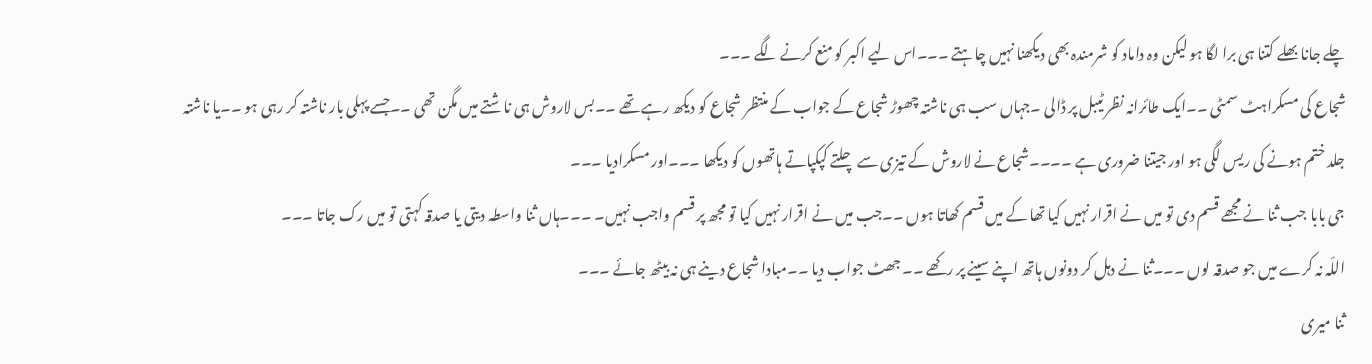چلے جانا بھلے کتنا ہی برا لگا ہو لیکن وہ داماد کو شرمندہ بھی دیکھنا نہیں چاہتے ۔۔۔اس لیے اکبر کو منع کرنے لگے ۔۔۔
شجاع کی مسکراہٹ سمٹی ۔۔ایک طائرانہ نظر ٹیبل پر ڈالی ۔جہاں سب ہی ناشتہ چھوڑ شجاع کے جواب کے منتظر شجاع کو دیکھ رہے تھے ۔۔بس لاروش ہی ناشتے میں مگن تھی ۔۔جسے پہلی بار ناشتہ کر رہی ہو ۔۔یا ناشتہ جلد ختم ہونے کی ریس لگی ہو اور جیتنا ضروری ہے ۔۔۔۔شجاع نے لاروش کے تیزی سے چلتے کپکپاتے ہاتھوں کو دیکھا ۔۔۔اور مسکرادیا ۔۔۔
جی بابا جب ثنا نے مجھے قسم دی تو میں نے اقرار نہیں کیا تھا کے میں قسم کھاتا ہوں ۔۔جب میں نے اقرار نہیں کیا تو مجھ پر قسم واجب نہیں۔ ۔۔۔ہاں ثنا واسطہ دیتی یا صدقہ کہتی تو میں رک جاتا ۔۔۔
اللّہ نہ کرے میں جو صدقہ لوں ۔۔۔ثنا نے دہل کر دونوں ہاتھ اپنے سینے پر رکھے ۔۔ جھٹ جواب دیا ۔۔مبادا شجاع دینے ہی نہ بیٹھ جائے ۔۔۔
ثنا میری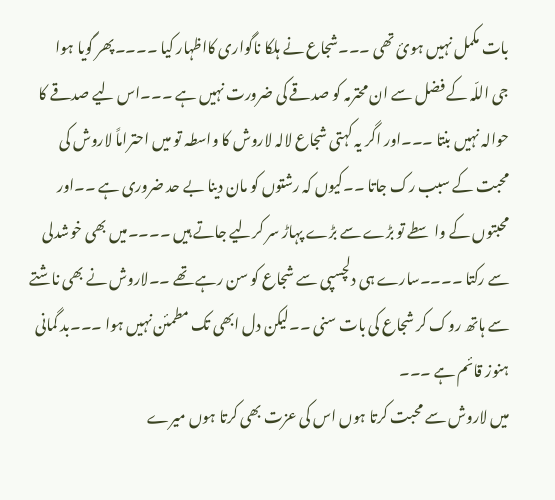بات مکمل نہیں ہوئ تھی ۔۔۔شجاع نے ہلکا ناگواری کااظہار کیا ۔۔۔۔پھر گویا ہوا
جی اللّہ کے فضل سے ان محترمہ کو صدقے کی ضرورت نہیں ہے ۔۔۔اس لیے صدقے کا حوالہ نہیں بنتا ۔۔۔اور اگر یہ کہتی شجاع لالہ لاروش کا واسطہ تو میں احتراماً لاروش کی محبت کے سبب رک جاتا ۔۔کیوں کہ رشتوں کو مان دینا بے حد ضروری ہے ۔۔اور محبتوں کے واسطے تو بڑے سے بڑے پہاڑ سر کرلیے جاتے ہیں ۔۔۔۔میں بھی خوشدلی سے رکتا ۔۔۔۔سارے ہی دلچسپی سے شجاع کو سن رہے تھے ۔۔لاروش نے بھی ناشتے سے ہاتھ روک کر شجاع کی بات سنی ۔۔لیکن دل ابھی تک مطمئن نہیں ہوا ۔۔۔بد گمانی ہنوز قائم ہے ۔۔۔
میں لاروش سے محبت کرتا ہوں اس کی عزت بھی کرتا ہوں میرے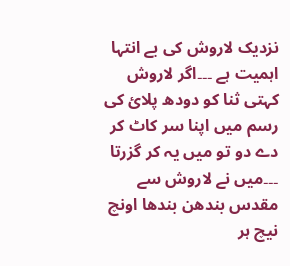نزدیک لاروش کی بے انتہا اہمیت ہے ۔۔۔اگر لاروش کہتی ثنا کو دودھ پلائ کی رسم میں اپنا سر کاٹ کر دے دو تو میں یہ کر گزرتا ۔۔۔میں نے لاروش سے مقدس بندھن بندھا اونچ نیچ ہر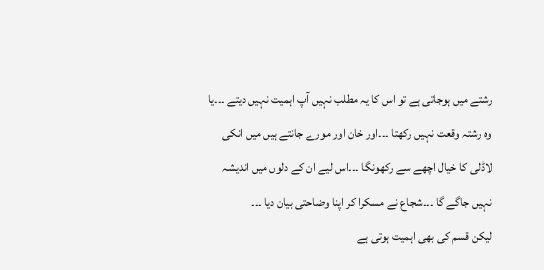رشتے میں ہوجاتی ہے تو اس کا یہ مطلب نہیں آپ اہمیت نہیں دیتے ۔۔۔یا وہ رشتہ وقعت نہیں رکھتا ۔۔۔اور خان اور مورے جانتے ہیں میں انکی لاڈلی کا خیال اچھے سے رکھونگا ۔۔۔اس لیے ان کے دلوں میں اندیشہ نہیں جاگے گا ۔۔۔شجاع نے مسکرا کر اپنا وضاحتی بیان دیا ۔۔۔
لیکن قسم کی بھی اہمیت ہوتی ہے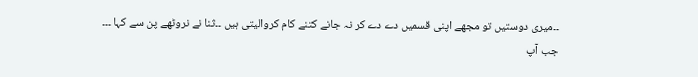۔۔میری دوستیں تو مجھے اپنی قسمیں دے دے کر نہ جانے کتنے کام کروالیتی ہیں ۔۔ثنا نے نروٹھے پن سے کہا ۔۔۔
جب آپ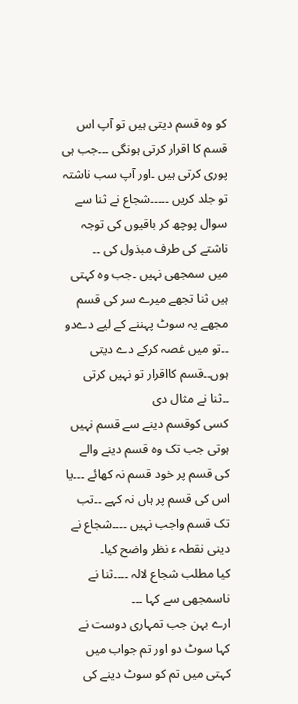کو وہ قسم دیتی ہیں تو آپ اس قسم کا اقرار کرتی ہونگی ۔۔۔جب ہی پوری کرتی ہیں ۔اور آپ سب ناشتہ تو جلد کریں ۔۔۔۔۔شجاع نے ثنا سے سوال پوچھ کر باقیوں کی توجہ ناشتے کی طرف مبذول کی ۔۔
میں سمجھی نہیں ۔جب وہ کہتی ہیں ثنا تجھے میرے سر کی قسم مجھے یہ سوٹ پہننے کے لیے دےدو ۔۔تو میں غصہ کرکے دے دیتی ہوں۔۔قسم کااقرار تو نہیں کرتی ۔۔ثنا نے مثال دی
کسی کوقسم دینے سے قسم نہیں ہوتی جب تک وہ قسم دینے والے کی قسم پر خود قسم نہ کھائے ۔۔۔یا اس کی قسم پر ہاں نہ کہے ۔۔تب تک قسم واجب نہیں ۔۔۔۔شجاع نے دینی نقطہ ء نظر واضح کیا۔
کیا مطلب شجاع لالہ ۔۔۔۔ثنا نے ناسمجھی سے کہا ۔۔۔
ارے بہن جب تمہاری دوست نے کہا سوٹ دو اور تم جواب میں کہتی میں تم کو سوٹ دینے کی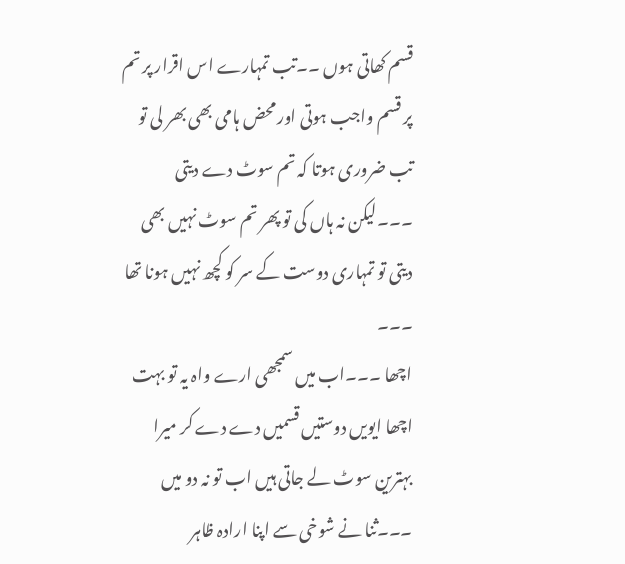قسم کھاتی ہوں ۔۔تب تمہارے اس اقرار پر تم پر قسم واجب ہوتی اور محض ہامی بھی بھر لی تو تب ضروری ہوتا کہ تم سوٹ دے دیتی ۔۔۔لیکن نہ ہاں کی تو پھر تم سوٹ نہیں بھی دیتی تو تمہاری دوست کے سر کو کچھ نہیں ہونا تھا ۔۔۔
اچھا ۔۔۔اب میں سمجھی ارے واہ یہ تو بہت اچھا ایویں دوستیں قسمیں دے دے کر میرا بہترین سوٹ لے جاتی ہیں اب تو نہ دو میں ۔۔۔ثنا نے شوخی سے اپنا ارادہ ظاہر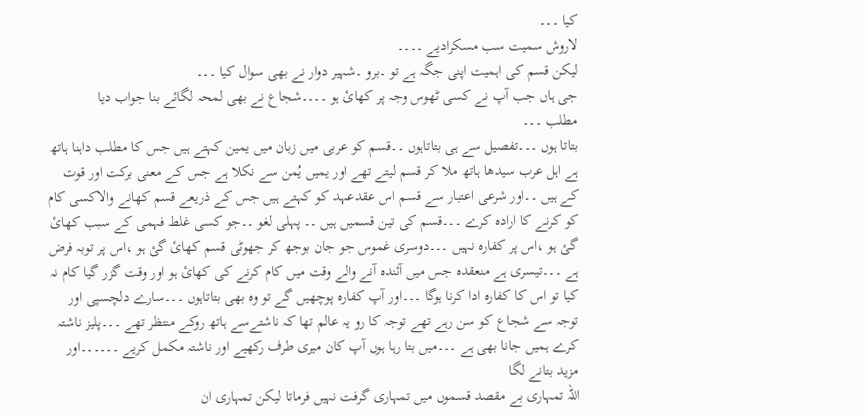کیا ۔۔۔
لاروش سمیت سب مسکرادیے ۔۔۔۔
لیکن قسم کی اہمیت اپنی جگہ ہے تو ۔برو ۔شہیر دوار نے بھی سوال کیا ۔۔۔
جی ہاں جب آپ نے کسی ٹھوس وجہ پر کھائ ہو ۔۔۔۔شجاع نے بھی لمحہ لگائے بنا جواب دیا
مطلب ۔۔۔
بتاتا ہوں ۔۔۔تفصیل سے ہی بتاتاہوں ۔۔قسم کو عربی میں زبان میں یمین کہتے ہیں جس کا مطلب داہنا ہاتھ ہے اہل عرب سیدھا ہاتھ ملا کر قسم لیتے تھے اور یمیں یُمن سے نکلا ہے جس کے معنی برکت اور قوت کے ہیں ۔۔اور شرعی اعتبار سے قسم اس عقدعہد کو کہتے ہیں جس کے ذریعے قسم کھانے والاکسی کام کو کرنے کا ارادہ کرے ۔۔۔قسم کی تین قسمیں ہیں ۔۔ پہلی لغو ۔۔جو کسی غلط فہمی کے سبب کھائ گئ ہو ،اس پر کفارہ نہیں ۔۔۔دوسری غموس جو جان بوجھ کر جھوٹی قسم کھائ گئ ہو ،اس پر توبہ فرض ہے ۔۔۔تیسری ہے منعقدہ جس میں آئندہ آنے والے وقت میں کام کرنے کی کھائ ہو اور وقت گزر گیا کام نہ کیا تو اس کا کفارہ ادا کرنا ہوگا ۔۔۔اور آپ کفارہ پوچھیں گے تو وہ بھی بتاتاہوں ۔۔۔سارے دلچسپی اور توجہ سے شجاع کو سن رہے تھے توجہ کا رو یہ عالم تھا کہ ناشتےسے ہاتھ روکے منتظر تھے ۔۔۔پلیز ناشتہ کرے ہمیں جانا بھی ہے ۔۔۔میں بتا رہا ہوں آپ کان میری طرف رکھیے اور ناشتہ مکمل کریے ۔۔۔۔۔۔اور مزید بتانے لگا
اللّہ تمہاری بے مقصد قسموں میں تمہاری گرفت نہیں فرماتا لیکن تمہاری ان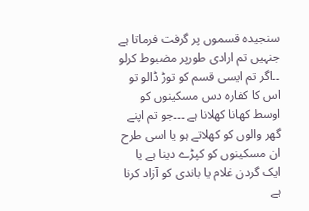سنجیدہ قسموں پر گرفت فرماتا ہے جنہیں تم ارادی طورپر مضبوط کرلو ۔۔اگر تم ایسی قسم کو توڑ ڈالو تو اس کا کفارہ دس مسکینوں کو اوسط کھانا کھلانا ہے ۔۔۔جو تم اپنے گھر والوں کو کھلاتے ہو یا اسی طرح ان مسکینوں کو کپڑے دینا ہے یا ایک گردن غلام یا باندی کو آزاد کرنا ہے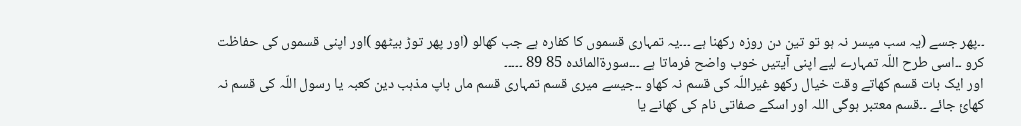۔۔پھر جسے (یہ سب میسر نہ ہو تو تین دن روزہ رکھنا ہے ۔۔۔یہ تمہاری قسموں کا کفارہ ہے جب کھالو (اور پھر توڑ بیٹھو )اور اپنی قسموں کی حفاظت کرو ۔۔اسی طرح اللّہ تمہارے لیے اپنی آیتیں خوب واضح فرماتا ہے ۔۔۔سورةالمائدہ 85 89 ۔۔۔۔۔
اور ایک بات قسم کھاتے وقت خیال رکھو غیراللّہ کی قسم نہ کھاو ۔۔جیسے میری قسم تمہاری قسم ماں باپ مذہب دین کعبہ یا رسول اللّہ کی قسم نہ کھائ جائے ۔۔قسم معتبر ہوگی اللہ اور اسکے صفاتی نام کی کھانے یا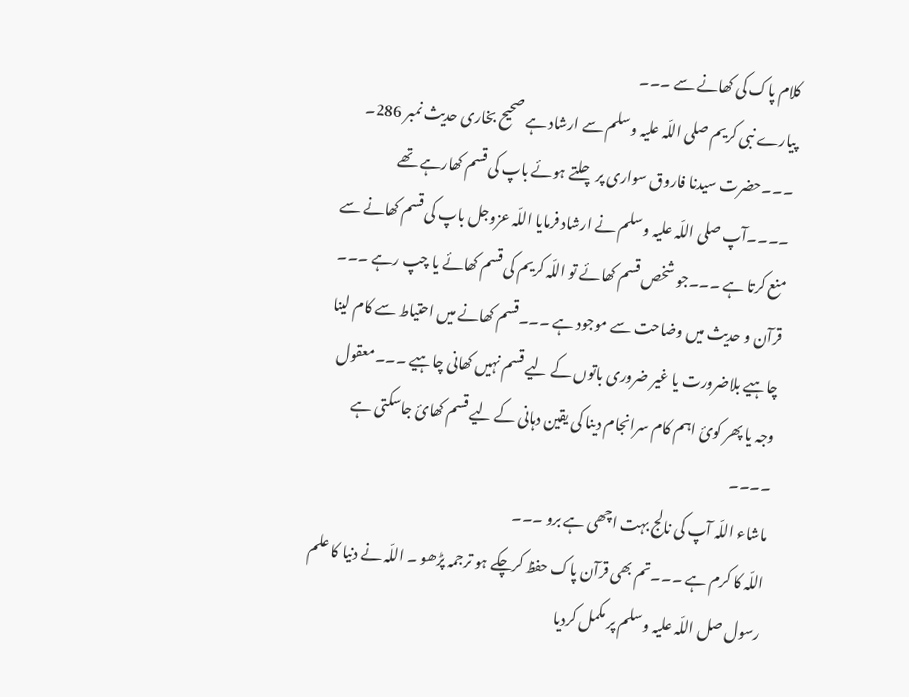کلام پاک کی کھانے سے ۔۔۔
پیارے نبی کریم صلی اللّہ علیہ وسلم سے ارشاد ہے صحیح بخاری حدیث نمبر 286۔ ۔۔۔حضرت سیدنا فاروق سواری پر چلتے ہوئے باپ کی قسم کھارہے تھے ۔۔۔۔آپ صلی اللّہ علیہ وسلم نے ارشاد فرمایا اللّہ عزوجل باپ کی قسم کھانے سے منع کرتا ہے ۔۔۔جو شخص قسم کھائے تو اللّہ کریم کی قسم کھائے یا چپ رہے ۔۔۔
قرآن و حدیث میں وضاحت سے موجود ہے ۔۔۔قسم کھانے میں احتیاط سے کام لینا چاہیے بلاضرورت یا غیر ضروری باتوں کے لیے قسم نہیں کھانی چاہیے ۔۔۔معقول وجہ یا پھر کوئ اہم کام سرانجام دینا کی یقین دہانی کے لیے قسم کھائ جاسکتی ہے ۔۔۔۔
ماشاء اللّہ آپ کی نالج بہت اچھی ہے برو ۔۔۔
اللّہ کا کرم ہے ۔۔۔تم بھی قرآن پاک حفظ کرچکے ہو ترجمہ پڑھو ۔ اللّہ نے دنیا کا علم رسول صل اللّہ علیہ وسلم پر مکمل کردیا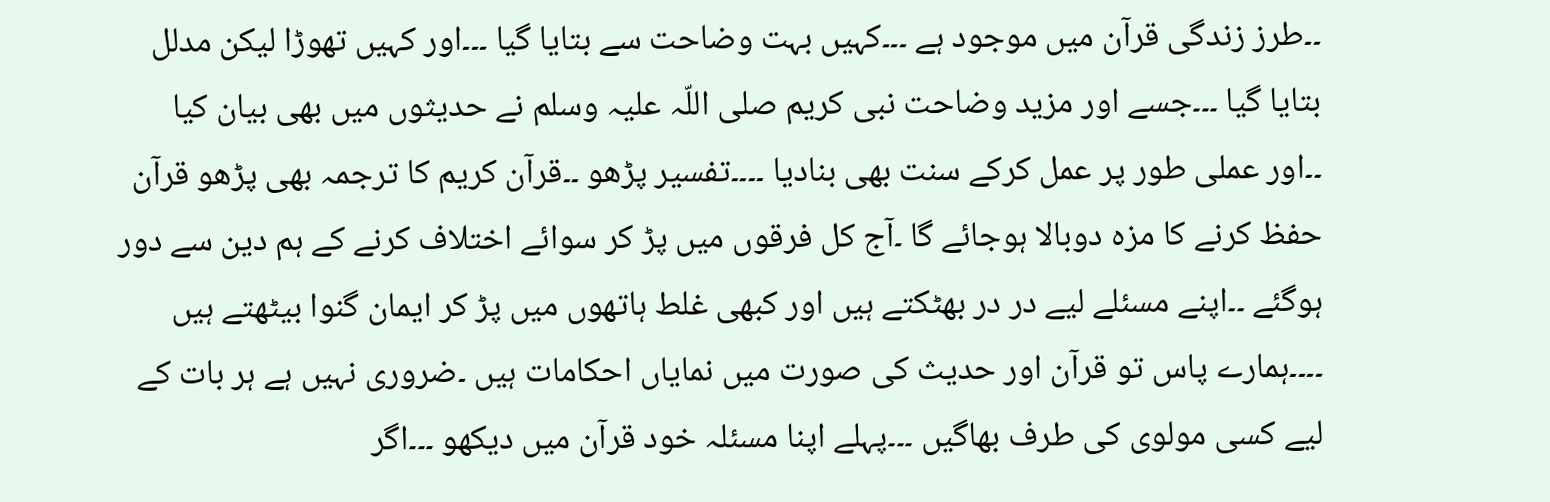۔۔طرز زندگی قرآن میں موجود ہے ۔۔۔کہیں بہت وضاحت سے بتایا گیا ۔۔۔اور کہیں تھوڑا لیکن مدلل بتایا گیا ۔۔۔جسے اور مزید وضاحت نبی کریم صلی اللّہ علیہ وسلم نے حدیثوں میں بھی بیان کیا ۔۔اور عملی طور پر عمل کرکے سنت بھی بنادیا ۔۔۔۔تفسیر پڑھو ۔۔قرآن کریم کا ترجمہ بھی پڑھو قرآن حفظ کرنے کا مزہ دوبالا ہوجائے گا ۔آج کل فرقوں میں پڑ کر سوائے اختلاف کرنے کے ہم دین سے دور ہوگئے ۔۔اپنے مسئلے لیے در در بھٹکتے ہیں اور کبھی غلط ہاتھوں میں پڑ کر ایمان گنوا بیٹھتے ہیں ۔۔۔۔ہمارے پاس تو قرآن اور حدیث کی صورت میں نمایاں احکامات ہیں ۔ضروری نہیں ہے ہر بات کے لیے کسی مولوی کی طرف بھاگیں ۔۔۔پہلے اپنا مسئلہ خود قرآن میں دیکھو ۔۔۔اگر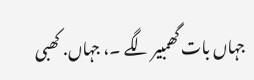جہاں بات گھمبیر لگے ۔، جہاں. کھبی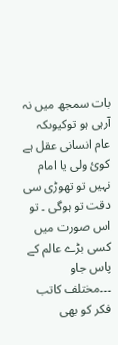بات سمجھ میں نہ آرہی ہو توکیوںکہ عام انسانی عقل ہے کوئ ولی یا امام نہیں تو تھوڑی سی دقت تو ہوگی ۔ تو اس صورت میں کسی بڑے عالم کے پاس جاو ۔۔۔مختلف کاتب فکر کو بھی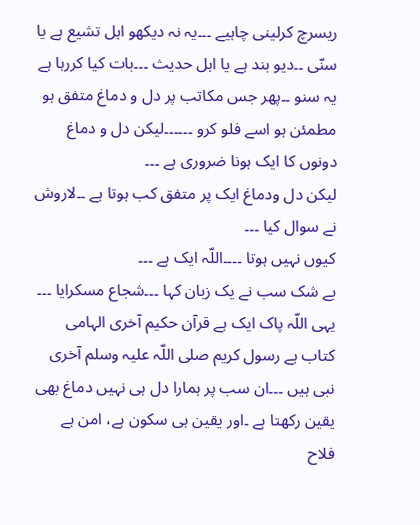ریسرچ کرلینی چاہیے ۔۔۔یہ نہ دیکھو اہل تشیع ہے یا سنّی ۔۔دیو بند ہے یا اہل حدیث ۔۔۔بات کیا کررہا ہے یہ سنو ۔۔پھر جس مکاتب پر دل و دماغ متفق ہو مطمئن ہو اسے فلو کرو ۔۔۔۔۔۔لیکن دل و دماغ دونوں کا ایک ہونا ضروری ہے ۔۔۔
لیکن دل ودماغ ایک پر متفق کب ہوتا ہے ۔۔لاروش نے سوال کیا ۔۔۔
کیوں نہیں ہوتا ۔۔۔۔اللّہ ایک ہے ۔۔۔
بے شک سب نے یک زبان کہا ۔۔۔شجاع مسکرایا ۔۔۔
یہی اللّہ پاک ایک ہے قرآن حکیم آخری الہامی کتاب ہے رسول کریم صلی اللّہ علیہ وسلم آخری نبی ہیں ۔۔۔ان سب پر ہمارا دل ہی نہیں دماغ بھی یقین رکھتا ہے ۔اور یقین ہی سکون ہے، امن ہے فلاح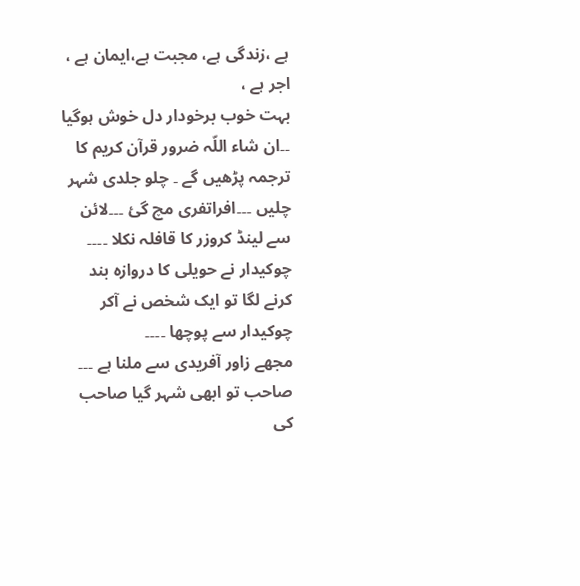ہے ،زندگی ہے، مجبت ہے،ایمان ہے ، اجر ہے ،
بہت خوب برخودار دل خوش ہوگیا ۔۔ان شاء اللّہ ضرور قرآن کریم کا ترجمہ پڑھیں گے ۔ چلو جلدی شہر چلیں ۔۔۔افراتفری مچ گئ ۔۔۔لائن سے لینڈ کروزر کا قافلہ نکلا ۔۔۔۔
چوکیدار نے حویلی کا دروازہ بند کرنے لگا تو ایک شخص نے آکر چوکیدار سے پوچھا ۔۔۔۔
مجھے زاور آفریدی سے ملنا ہے ۔۔۔
صاحب تو ابھی شہر گیا صاحب کی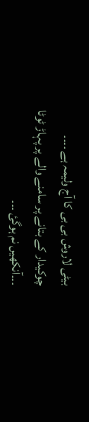بیٹی لاروش بی بی کا آج ولیمہ ہے ۔۔۔۔
چوکیدار کے بتانے پر سامنے والے پر پہاڑ ٹوٹا ۔۔۔آنکھیں نم ہوگئ ۔۔۔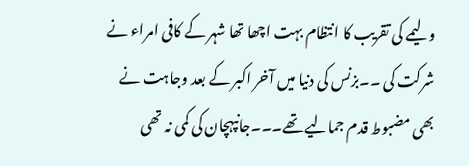ولیمے کی تقریب کا انتظام بہت اچھا تھا شہر کے کافی امراء نے شرکت کی ۔۔بزنس کی دنیا میں آخر اکبر کے بعد وجاہت نے بھی مضبوط قدم جمالیے تھے۔۔۔جانپہچان کی کمی نہ تھی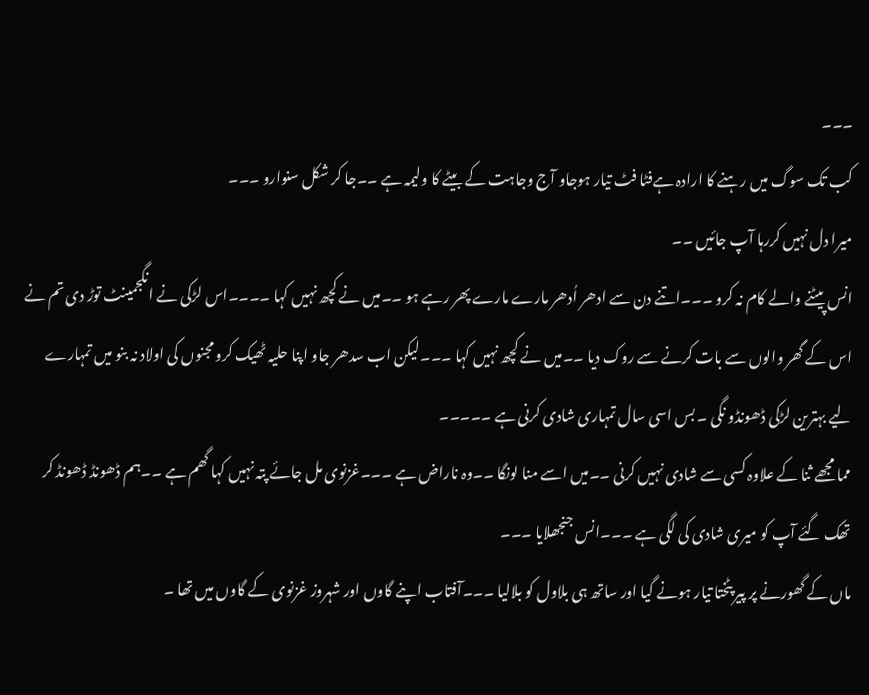۔۔۔
کب تک سوگ میں رہنے کا ارادہ ہےفٹا فٹ تیار ہوجاو آج وجاہت کے بیٹے کا ولیمہ ہے ۔۔جا کر شکل سنوارو ۔۔۔
میرا دل نہیں کررہا آپ جائیں ۔۔
انس پیٹنے والے کام نہ کرو ۔۔۔اتنے دن سے ادھر اُدھر مارے مارے پھر رہے ہو ۔۔میں نے کچھ نہیں کہا ۔۔۔۔اس لڑکی نے انگجمینٹ توڑ دی تم نے اس کے گھر والوں سے بات کرنے سے روک دیا ۔۔میں نے کچھ نہیں کہا ۔۔۔لیکن اب سدھر جاو اپنا حلیہ ٹھیک کرو مجنوں کی اولاد نہ بنو میں تمہارے لیے بہترین لڑکی ڈھونڈو نگی ۔ بس اسی سال تمہاری شادی کرنی ہے ۔۔۔۔۔
مما مجھے ثنا کے علاوہ کسی سے شادی نہیں کرنی ۔۔میں اسے منا لونگا ۔۔وہ ناراض ہے ۔۔۔غزنوی مل جائے پتہ نہیں کہا گھم ہے ۔۔ہم ڈھونڈ ڈھونڈ کر تھک گئے آپ کو میری شادی کی لگی ہے ۔۔۔انس جنجھلایا ۔۔۔
ماں کے گھورنے پر پیر پٹختا تیار ہونے گیا اور ساتھ ہی بلاول کو بلالیا ۔۔۔آفتاب اپنے گاوں اور شہروز غزنوی کے گاوں میں تھا ۔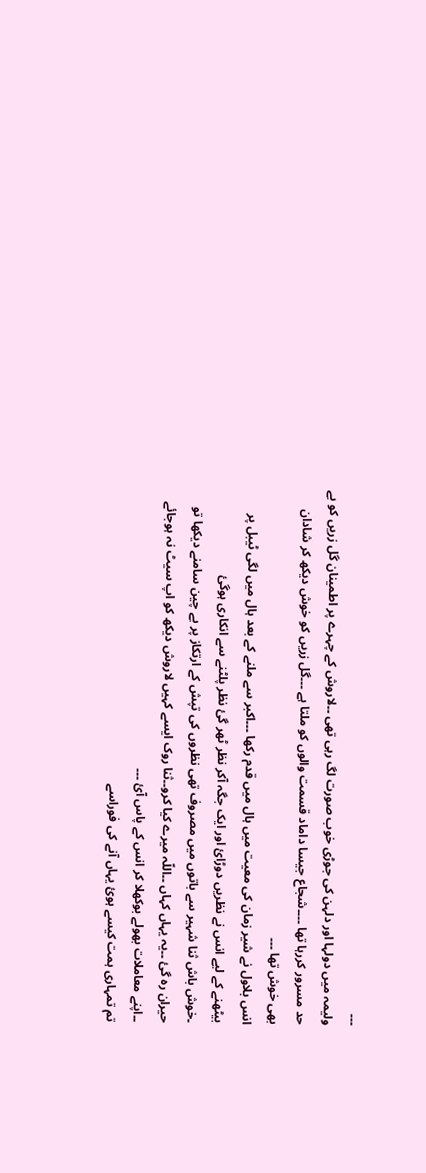۔۔۔
ولیمہ میں دولہا اور دلہن کی جوڑی خوب صورت لگ رہی تھی ۔۔لاروش کے چہرے پر اطمینان گل زریں کو بے حد مسرور کررہا تھا ۔۔۔۔شجاع جیسا داماد قسمت والوں کو ملتا ہے ۔۔۔گل زریں کو خوش دیکھ کر شادان بھی خوش تھا ۔۔۔
انس بلاول نے شیر زمان کی معیت میں ہال میں قدم رکھا ۔۔۔اکبر سے ملنے کے بعد ہال میں لگی ٹیبل پر بیٹھنے کے لیے انس نے نظریں دوڑائ اور ایک جگہ آکر نظر ٹھر گئ نظر پلٹنے سے انکاری ہوگئ
۔خوش باش ثنا شہیر سے باتوں میں مصروف تھی نظروں کی تپش کے ارتکاز پر بے چین سامنے دیکھا تو حیران رہ گئ ۔۔یہ یہاں کہاں ۔۔اللّہ میرے کیا کرو۔۔ثنا روک ایسے کہیں لاروش دیکھ کو اپ سیٹ نہ ہوجائے ۔۔اپنے معاملات بھولے بوکھلا کر انس کے پاس آئ ۔۔۔
تم تمہاری ہمت کیسے ہوئ یہاں آنے کی فوراسے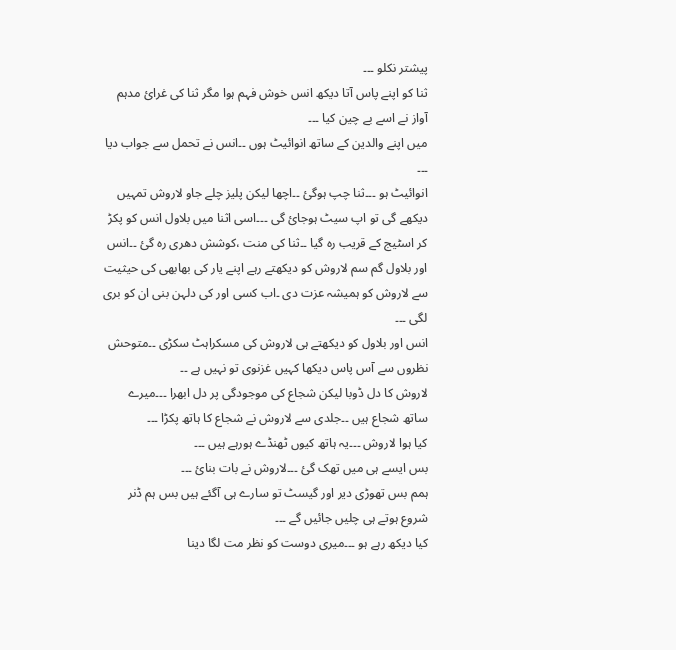پیشتر نکلو ۔۔۔
ثنا کو اپنے پاس آتا دیکھ انس خوش فہم ہوا مگر ثنا کی غرائ مدہم آواز نے اسے بے چین کیا ۔۔۔
میں اپنے والدین کے ساتھ انوائیٹ ہوں ۔۔انس نے تحمل سے جواب دیا ۔۔۔
انوائیٹ ہو ۔۔۔ثنا چپ ہوگئ ۔۔اچھا لیکن پلیز چلے جاو لاروش تمہیں دیکھے گی تو اپ سیٹ ہوجائ گی ۔۔۔اسی اثنا میں بلاول انس کو پکڑ کر اسٹیج کے قریب رہ گیا ۔۔ثنا کی منت ،کوشش دھری رہ گئ ۔۔انس اور بلاول گم سم لاروش کو دیکھتے رہے اپنے یار کی بھابھی کی حیثیت سے لاروش کو ہمیشہ عزت دی ۔اب کسی اور کی دلہن بنی ان کو بری لگی ۔۔۔
انس اور بلاول کو دیکھتے ہی لاروش کی مسکراہٹ سکڑی ۔۔متوحش نظروں سے آس پاس دیکھا کہیں غزنوی تو نہیں ہے ۔۔
لاروش کا دل ڈوبا لیکن شجاع کی موجودگی پر دل ابھرا ۔۔۔میرے ساتھ شجاع ہیں ۔۔جلدی سے لاروش نے شجاع کا ہاتھ پکڑا ۔۔۔
کیا ہوا لاروش ۔۔۔یہ ہاتھ کیوں ٹھنڈے ہورہے ہیں ۔۔۔
بس ایسے ہی میں تھک گئ ۔۔۔لاروش نے بات بنائ ۔۔۔
ہمم بس تھوڑی دیر اور گیسٹ تو سارے ہی آگئے ہیں بس ہم ڈنر شروع ہوتے ہی چلیں جائیں گے ۔۔۔
کیا دیکھ رہے ہو ۔۔۔میری دوست کو نظر مت لگا دینا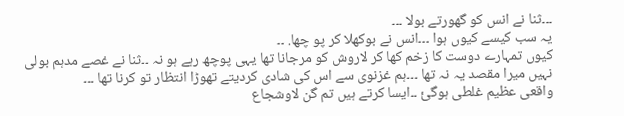۔۔۔ثنا نے انس کو گھورتے بولا ۔۔۔
یہ سب کیسے کیوں ہوا ۔۔۔انس نے بوکھلا کر پو چھا. ۔۔
کیوں تمہارے دوست کا زخم کھا کر لاروش کو مرجانا تھا یہی پوچھ رہے ہو نہ ۔۔ثنا نے غصے مدہم بولی
نہیں میرا مقصد یہ نہ تھا ۔۔۔ہم غزنوی سے اس کی شادی کردیتے تھوڑا انتظار تو کرنا تھا ۔۔۔
واقعی عظیم غلطی ہوگئ ۔۔ایسا کرتے ہیں تم گن لاوشجاع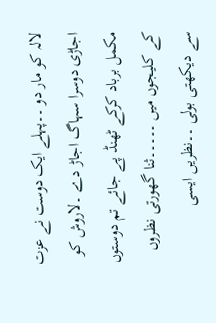لالہ کو مار دو ۔۔پہلے ایک دوست نے عزت اجاڑی دوسرا سہاگ اجاڑ دے ۔لاروش کو مکمل برباد کرکے ٹھنڈ پے جائے تم دوستوں کے کلیجوں میں ۔۔۔۔۔ثنا گھورتی نظروں سے دیکھتی بولی ۔۔نظریں ایسی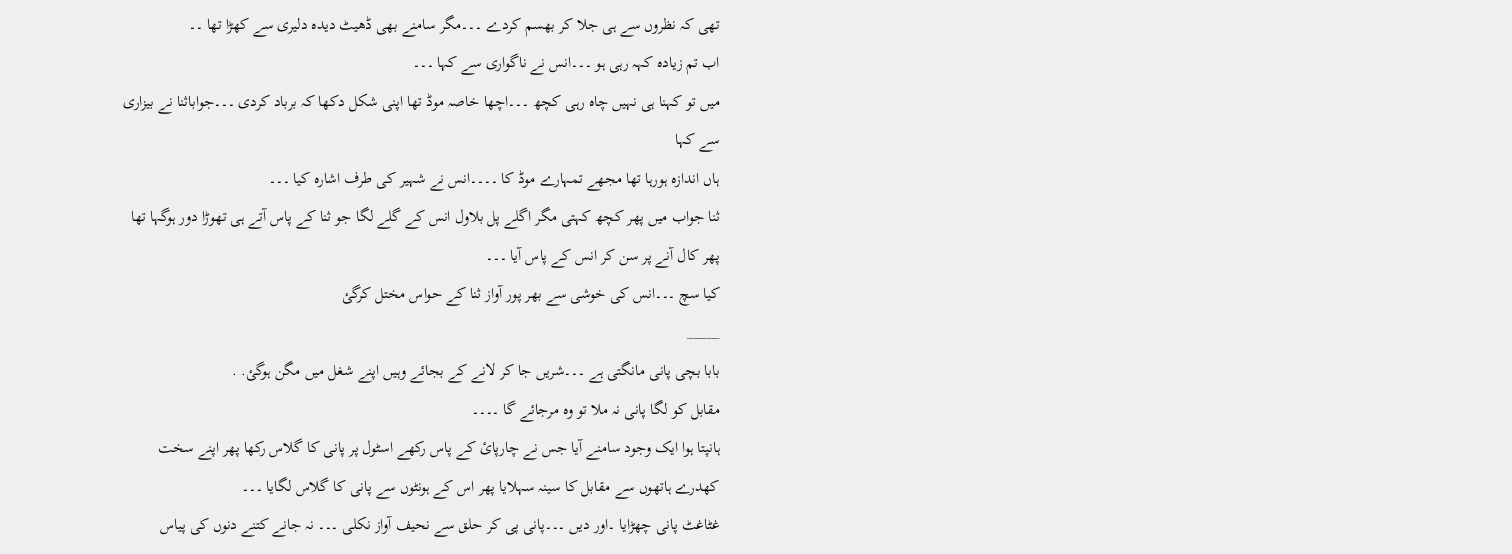تھی کہ نظروں سے ہی جلا کر بھسم کردے ۔۔۔مگر سامنے بھی ڈھیٹ دیدہ دلیری سے کھڑا تھا ۔۔
اب تم زیادہ کہہ رہی ہو ۔۔۔انس نے ناگواری سے کہا ۔۔۔
میں تو کہنا ہی نہیں چاہ رہی کچھ ۔۔۔اچھا خاصہ موڈ تھا اپنی شکل دکھا کہ برباد کردی ۔۔۔جواباثنا نے بیزاری سے کہا
ہاں اندازہ ہورہا تھا مجھے تمہارے موڈ کا ۔۔۔۔انس نے شہیر کی طرف اشارہ کیا ۔۔۔
ثنا جواب میں پھر کچھ کہتی مگر اگلے پل بلاول انس کے گلے لگا جو ثنا کے پاس آتے ہی تھوڑا دور ہوگہا تھا پھر کال آنے پر سن کر انس کے پاس آیا ۔۔۔
کیا سچ ۔۔۔انس کی خوشی سے بھر پور آواز ثنا کے حواس مختل کرگئ
_____
بابا بچی پانی مانگتی ہے ۔۔۔شریں جا کر لانے کے بجائے وہیں اپنے شغل میں مگن ہوگئ. .
مقابل کو لگا پانی نہ ملا تو وہ مرجائے گا ۔۔۔۔
ہانپتا ہوا ایک وجود سامنے آیا جس نے چارپائ کے پاس رکھے اسٹول پر پانی کا گلاس رکھا پھر اپنے سخت کھدرے ہاتھوں سے مقابل کا سینہ سہلایا پھر اس کے ہونٹوں سے پانی کا گلاس لگایا ۔۔۔
غٹاغٹ پانی چھڑایا ۔اور دیں ۔۔۔پانی پی کر حلق سے نحیف آواز نکلی ۔۔۔ نہ جانے کتنے دنوں کی پیاس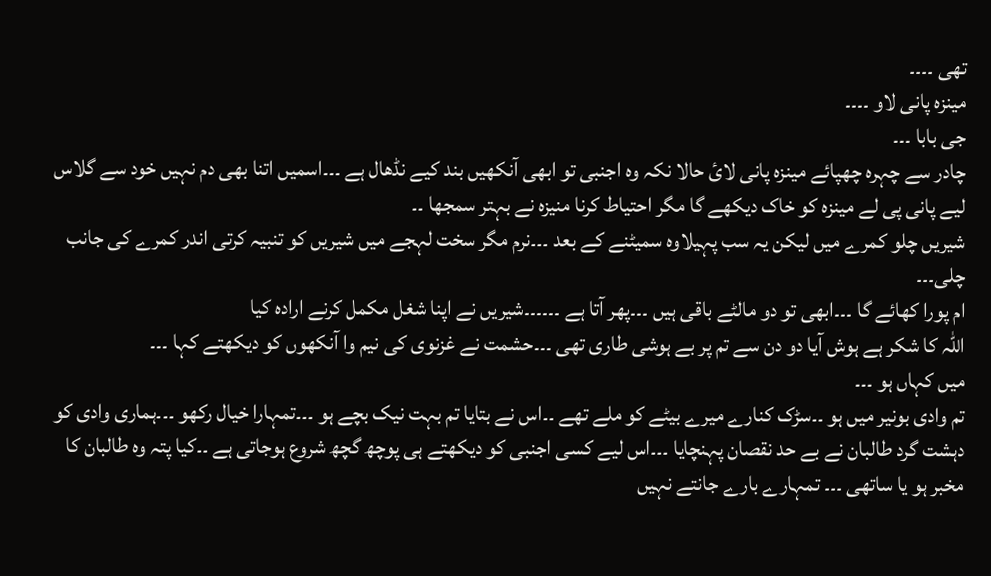تھی ۔۔۔۔
مینزہ پانی لاو ۔۔۔۔
جی بابا ۔۔۔
چادر سے چہرہ چھپائے مینزہ پانی لائ حالا نکہ وہ اجنبی تو ابھی آنکھیں بند کیے نڈھال ہے ۔۔۔اسمیں اتنا بھی دم نہیں خود سے گلاس لیے پانی پی لے مینزہ کو خاک دیکھے گا مگر احتیاط کرنا منیزہ نے بہتر سمجھا ۔۔
شیریں چلو کمرے میں لیکن یہ سب پہیلاوہ سمیٹنے کے بعد ۔۔۔نرم مگر سخت لہجے میں شیریں کو تنبیہ کرتی اندر کمرے کی جانب چلی۔۔۔
ام پورا کھائے گا ۔۔۔ابھی تو دو مالٹے باقی ہیں ۔۔۔پھر آتا ہے ۔۔۔۔۔۔شیریں نے اپنا شغل مکمل کرنے ارادہ کیا
اللّہ کا شکر ہے ہوش آیا دو دن سے تم پر بے ہوشی طاری تھی ۔۔۔حشمت نے غزنوی کی نیم وا آنکھوں کو دیکھتے کہا ۔۔۔
میں کہاں ہو ۔۔۔
تم وادی بونیر میں ہو ۔۔سڑک کنارے میرے بیٹے کو ملے تھے ۔۔اس نے بتایا تم بہت نیک بچے ہو ۔۔۔تمہارا خیال رکھو ۔۔۔ہماری وادی کو دہشت گرد طالبان نے بے حد نقصان پہنچایا ۔۔۔اس لیے کسی اجنبی کو دیکھتے ہی پوچھ گچھ شروع ہوجاتی ہے ۔۔کیا پتہ وہ طالبان کا مخبر ہو یا ساتھی ۔۔۔ تمہارے بارے جانتے نہیں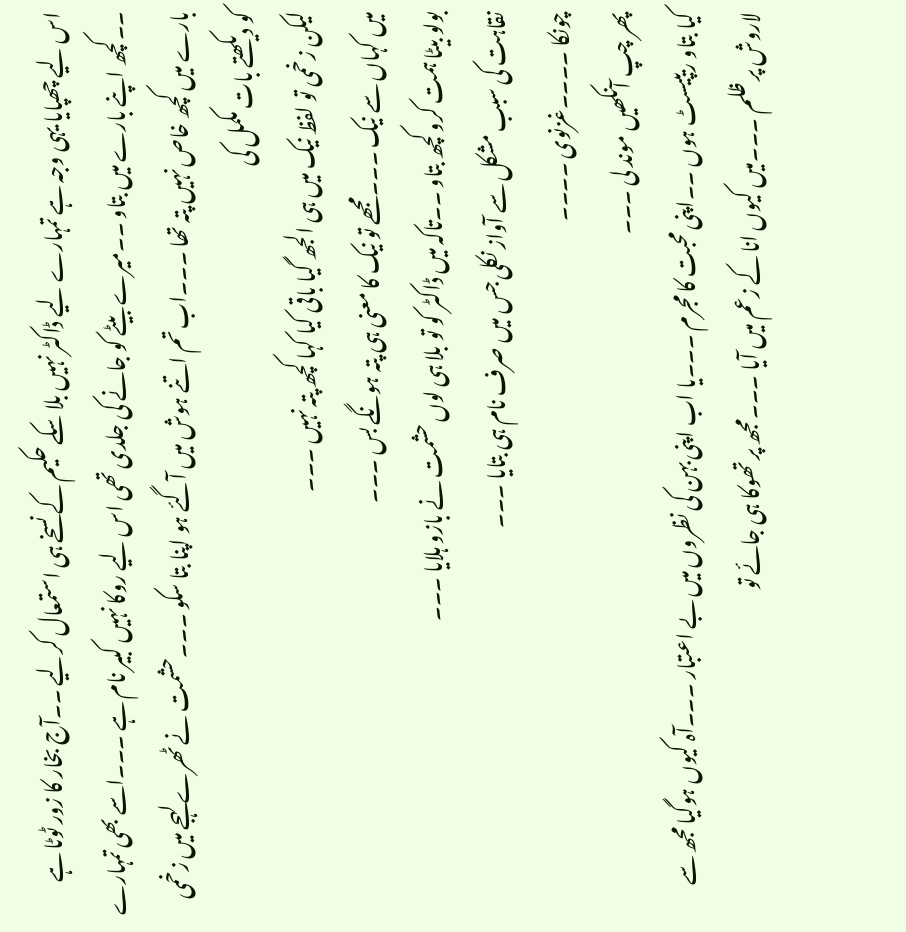اس لیے چھپایا یہی وجہ ہے تمہارے لیے ڈاکٹر نہیں بلا سکے حکیم کے نسخے ہی استمعال کرلیے ۔۔آج بخار کا زور ٹوٹا ہے ۔۔کچھ اپنے بارے میں بتاو ۔۔میرے بیٹے کو جانے کی جلدی تھی اس لیے روکا نہیں کبیر نام ہے ۔۔۔اسے بھی تمہارے بارے میں کچھ خاص نہیں پتہ تھا ۔۔۔اب تم اتنے ہوش میں آگئے ہو اپنا بتا سکو ۔۔۔حشمت نے ٹھرے لہجے میں زخمی کو دیکھتے بات مکمل کی
لیکن زخمی تو لفظ نیک میں ہی الجھ گیا باقی کیا کہا کچھ پتہ نہیں ۔۔۔
میں کہاں سے نیک ۔۔۔مجھے تو نیک کا معنی ہی پتہ ہونگے بس ۔۔۔
بولو بیٹا ہمت کرو کچھ بتاو ۔۔تاکہ میں ڈاکٹر کو تو بلا ہی لوں حشمت نے بازو ہلایا ۔۔۔
نقاہت کی سبب مشکل سے آواز نکلی جس میں صرف نام ہی بتایا ۔۔۔
چونکا ۔۔۔۔غزنوی ۔۔۔۔
پھر چپ آنکھیں موند لی ۔۔۔
کیا بتاو ریپیسٹ ہوں ۔۔اپنی محبت کا مجرم ۔۔۔یا اب اپنی بہن کی نظروں میں بے اعتبار ۔۔۔آہ کیوں ہوگیا مجھ سے لاروش پر ظلم ۔۔۔میں کیوں انا کے زعم میں آیا ۔۔۔مجھ پر تھوکا ہی جائے تو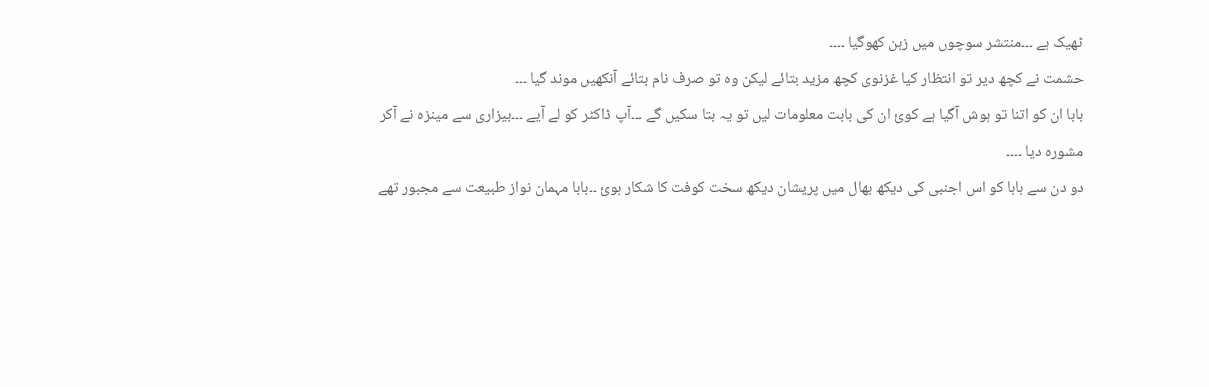ٹھیک ہے ۔۔۔منتشر سوچوں میں زہن کھوگیا ۔۔۔۔
حشمت نے کچھ دیر تو انتظار کیا غزنوی کچھ مزید بتائے لیکن وہ تو صرف نام بتائے آنکھیں موند گیا ۔۔۔
بابا ان کو اتنا تو ہوش آگیا ہے کوئ ان کی بابت معلومات لیں تو یہ بتا سکیں گے ۔۔۔آپ ڈاکٹر کو لے آیے ۔۔۔بیزاری سے مینزہ نے آکر مشورہ دیا ۔۔۔۔
دو دن سے بابا کو اس اجنبی کی دیکھ بھال میں پریشان دیکھ سخت کوفت کا شکار ہوئ ۔۔بابا مہمان نواز طبیعت سے مجبور تھے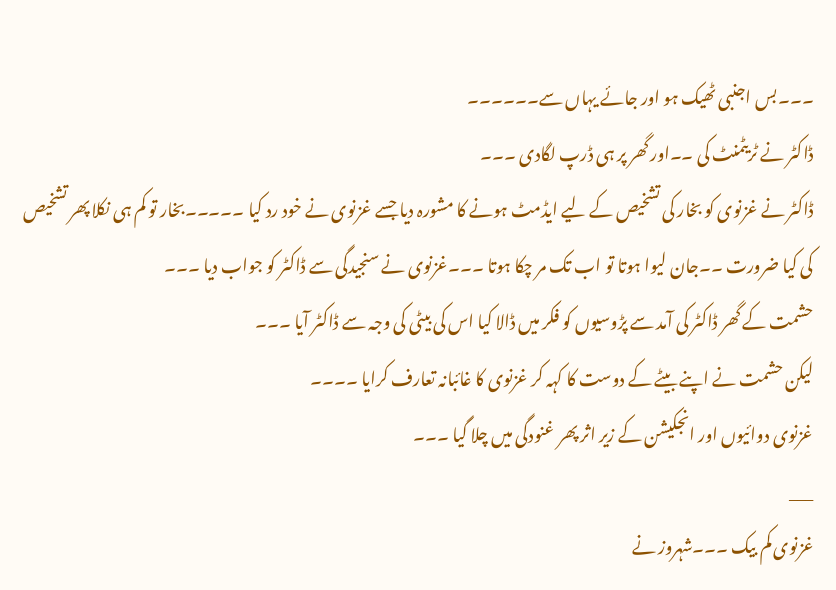۔۔۔بس اجنبی ٹھیک ہو اور جائے یہاں سے۔۔۔۔۔۔
ڈاکٹر نے ٹریٹمنٹ کی ۔۔اور گھر پر ہی ڈرپ لگادی ۔۔۔
ڈاکٹر نے غزنوی کو بخار کی تشخیص کے لیے ایڈمٹ ہونے کا مشورہ دیا جسے غزنوی نے خود رد کیا ۔۔۔۔۔بخار تو کم ہی نکلا پھر تشخیص کی کیا ضرورت ۔۔جان لیوا ہوتا تو اب تک مر چکا ہوتا ۔۔۔غزنوی نے سنجیدگی سے ڈاکٹر کو جواب دیا ۔۔۔
حشمت کے گھر ڈاکٹر کی آمد سے پڑوسیوں کو فکر میں ڈالا کیا اس کی بیٹی کی وجہ سے ڈاکٹر آیا ۔۔۔
لیکن حشمت نے اپنے بیٹے کے دوست کا کہہ کر غزنوی کا غائبانہ تعارف کرایا ۔۔۔۔
غزنوی دوائیوں اور انجکیشن کے زیر اثر پھر غنودگی میں چلا گیا ۔۔۔
___
غزنوی کم بیک ۔۔۔شہروز نے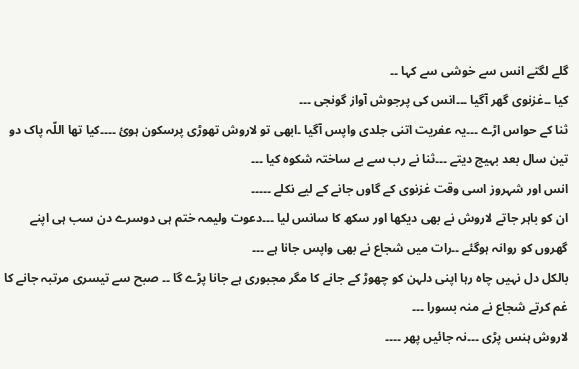گلے لگتے انس سے خوشی سے کہا ۔۔
کیا ۔۔غزنوی گھر آگیا ۔۔۔انس کی پرجوش آواز گونجی ۔۔۔
ثنا کے حواس اڑے ۔۔۔یہ عفریت اتنی جلدی واپس آگیا ۔ابھی تو لاروش تھوڑی پرسکون ہوئ ۔۔۔۔کیا تھا اللّہ پاک دو تین سال بعد بہیج دیتے ۔۔۔ثنا نے رب سے بے ساختہ شکوہ کیا ۔۔۔
انس اور شہروز اسی وقت غزنوی کے گاوں جانے کے لیے نکلے ۔۔۔۔۔
ان کو باہر جاتے لاروش نے بھی دیکھا اور سکھ کا سانس لیا ۔۔۔دعوت ولیمہ ختم ہی دوسرے دن سب ہی اپنے گھروں کو روانہ ہوگئے ۔۔رات میں شجاع نے بھی واپس جانا ہے ۔۔۔
بالکل دل نہیں چاہ رہا اپنی دلہن کو چھوڑ کے جانے کا مگر مجبوری ہے جانا پڑے گا ۔۔ صبح سے تیسری مرتبہ جانے کا غم کرتے شجاع نے منہ بسورا ۔۔۔
لاروش ہنس پڑی ۔۔۔نہ جائیں پھر ۔۔۔۔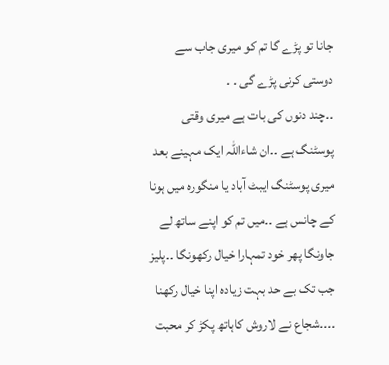جانا تو پڑے گا تم کو میری جاب سے دوستی کرنی پڑے گی ۔ ۔
۔۔چند دنوں کی بات ہے میری وقتی پوسٹنگ ہے ۔۔ان شاءاللّہ ایک مہینے بعد میری پوسٹنگ ایبٹ آباد یا منگورہ میں ہونا کے چانس ہے ۔۔میں تم کو اپنے ساتھ لے جاونگا پھر خود تمہارا خیال رکھونگا ۔۔پلیز جب تک بے حد بہت زیادہ اپنا خیال رکھنا ۔۔۔۔شجاع نے لاروش کاہاتھ پکڑ کر محبت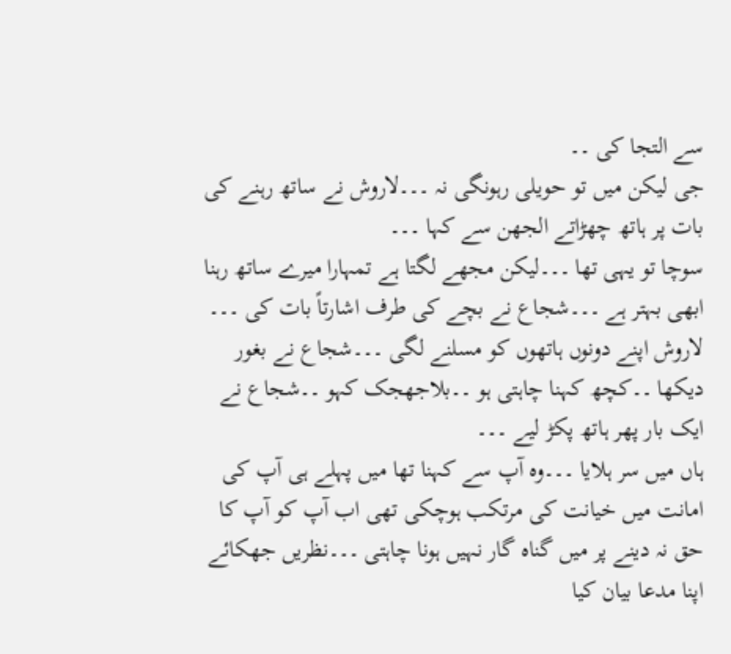سے التجا کی ۔۔
جی لیکن میں تو حویلی رہونگی نہ ۔۔۔لاروش نے ساتھ رہنے کی بات پر ہاتھ چھڑاتے الجھن سے کہا ۔۔۔
سوچا تو یہی تھا ۔۔۔لیکن مجھے لگتا ہے تمہارا میرے ساتھ رہنا ابھی بہتر ہے ۔۔۔شجاع نے بچے کی طرف اشارتاً بات کی ۔۔۔
لاروش اپنے دونوں ہاتھوں کو مسلنے لگی ۔۔۔شجاع نے بغور دیکھا ۔۔کچھ کہنا چاہتی ہو ۔۔بلاجھجک کہو ۔۔شجاع نے ایک بار پھر ہاتھ پکڑ لیے ۔۔۔
ہاں میں سر ہلایا ۔۔۔وہ آپ سے کہنا تھا میں پہلے ہی آپ کی امانت میں خیانت کی مرتکب ہوچکی تھی اب آپ کو آپ کا حق نہ دینے پر میں گناہ گار نہیں ہونا چاہتی ۔۔۔نظریں جھکائے اپنا مدعا بیان کیا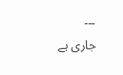۔۔۔
جاری ہے